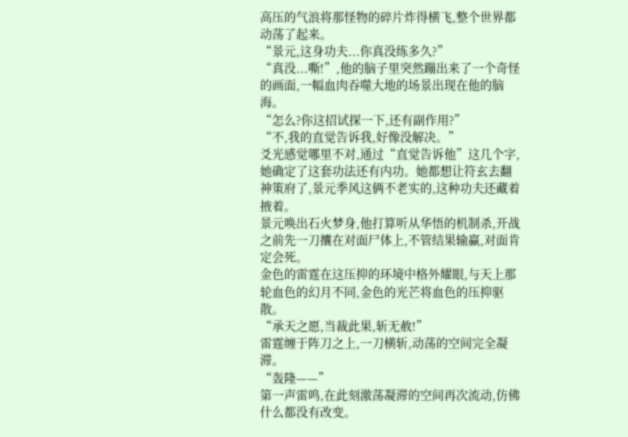高压的气浪将那怪物的碎片炸得横飞,整个世界都动荡了起来。
“景元,这身功夫...你真没练多久?”
“真没...嘶!”,他的脑子里突然蹦出来了一个奇怪的画面,一幅血肉吞噬大地的场景出现在他的脑海。
“怎么?你这招试探一下,还有副作用?”
“不,我的直觉告诉我,好像没解决。”
爻光感觉哪里不对,通过“直觉告诉他”这几个字,她确定了这套功法还有内功。她都想让符玄去翻神策府了,景元季风这俩不老实的,这种功夫还藏着掖着。
景元唤出石火梦身,他打算听从华悟的机制杀,开战之前先一刀攮在对面尸体上,不管结果输赢,对面肯定会死。
金色的雷霆在这压抑的环境中格外耀眼,与天上那轮血色的幻月不同,金色的光芒将血色的压抑驱散。
“承天之愿,当裁此果,斩无赦!”
雷霆缠于阵刀之上,一刀横斩,动荡的空间完全凝滞。
“轰隆——”
第一声雷鸣,在此刻激荡凝滞的空间再次流动,仿佛什么都没有改变。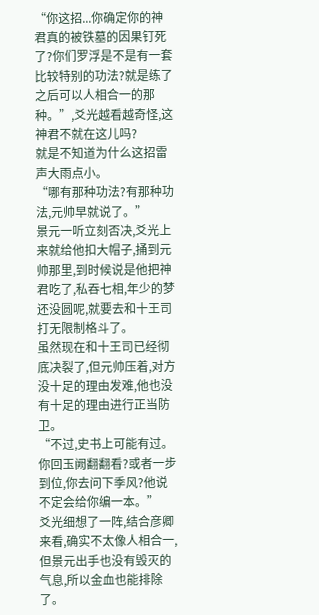“你这招...你确定你的神君真的被铁墓的因果钉死了?你们罗浮是不是有一套比较特别的功法?就是练了之后可以人相合一的那种。”,爻光越看越奇怪,这神君不就在这儿吗?
就是不知道为什么这招雷声大雨点小。
“哪有那种功法?有那种功法,元帅早就说了。”
景元一听立刻否决,爻光上来就给他扣大帽子,捅到元帅那里,到时候说是他把神君吃了,私吞七相,年少的梦还没圆呢,就要去和十王司打无限制格斗了。
虽然现在和十王司已经彻底决裂了,但元帅压着,对方没十足的理由发难,他也没有十足的理由进行正当防卫。
“不过,史书上可能有过。你回玉阙翻翻看?或者一步到位,你去问下季风?他说不定会给你编一本。”
爻光细想了一阵,结合彦卿来看,确实不太像人相合一,但景元出手也没有毁灭的气息,所以金血也能排除了。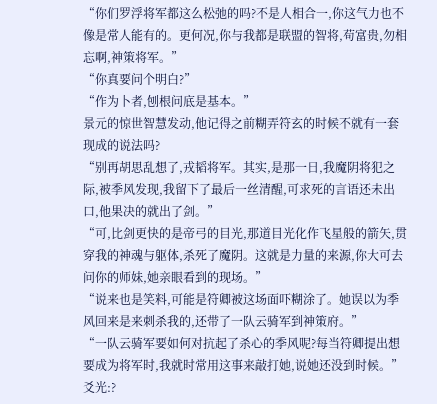“你们罗浮将军都这么松弛的吗?不是人相合一,你这气力也不像是常人能有的。更何况,你与我都是联盟的智将,苟富贵,勿相忘啊,神策将军。”
“你真要问个明白?”
“作为卜者,刨根问底是基本。”
景元的惊世智慧发动,他记得之前糊弄符玄的时候不就有一套现成的说法吗?
“别再胡思乱想了,戎韬将军。其实,是那一日,我魔阴将犯之际,被季风发现,我留下了最后一丝清醒,可求死的言语还未出口,他果决的就出了剑。”
“可,比剑更快的是帝弓的目光,那道目光化作飞星般的箭矢,贯穿我的神魂与躯体,杀死了魔阴。这就是力量的来源,你大可去问你的师妹,她亲眼看到的现场。”
“说来也是笑料,可能是符卿被这场面吓糊涂了。她误以为季风回来是来刺杀我的,还带了一队云骑军到神策府。”
“一队云骑军要如何对抗起了杀心的季风呢?每当符卿提出想要成为将军时,我就时常用这事来敲打她,说她还没到时候。”
爻光:?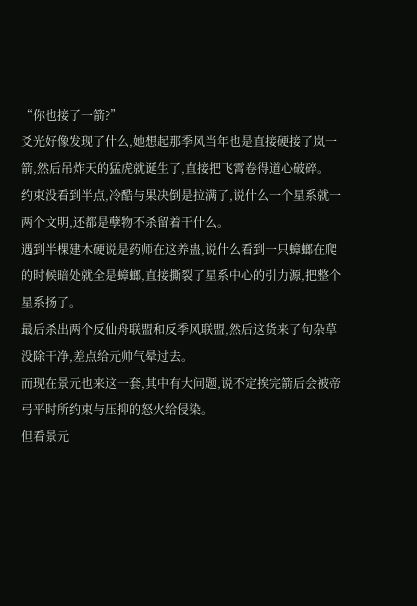“你也接了一箭?”
爻光好像发现了什么,她想起那季风当年也是直接硬接了岚一箭,然后吊炸天的猛虎就诞生了,直接把飞霄卷得道心破碎。
约束没看到半点,冷酷与果决倒是拉满了,说什么一个星系就一两个文明,还都是孽物不杀留着干什么。
遇到半棵建木硬说是药师在这养蛊,说什么看到一只蟑螂在爬的时候暗处就全是蟑螂,直接撕裂了星系中心的引力源,把整个星系扬了。
最后杀出两个反仙舟联盟和反季风联盟,然后这货来了句杂草没除干净,差点给元帅气晕过去。
而现在景元也来这一套,其中有大问题,说不定挨完箭后会被帝弓平时所约束与压抑的怒火给侵染。
但看景元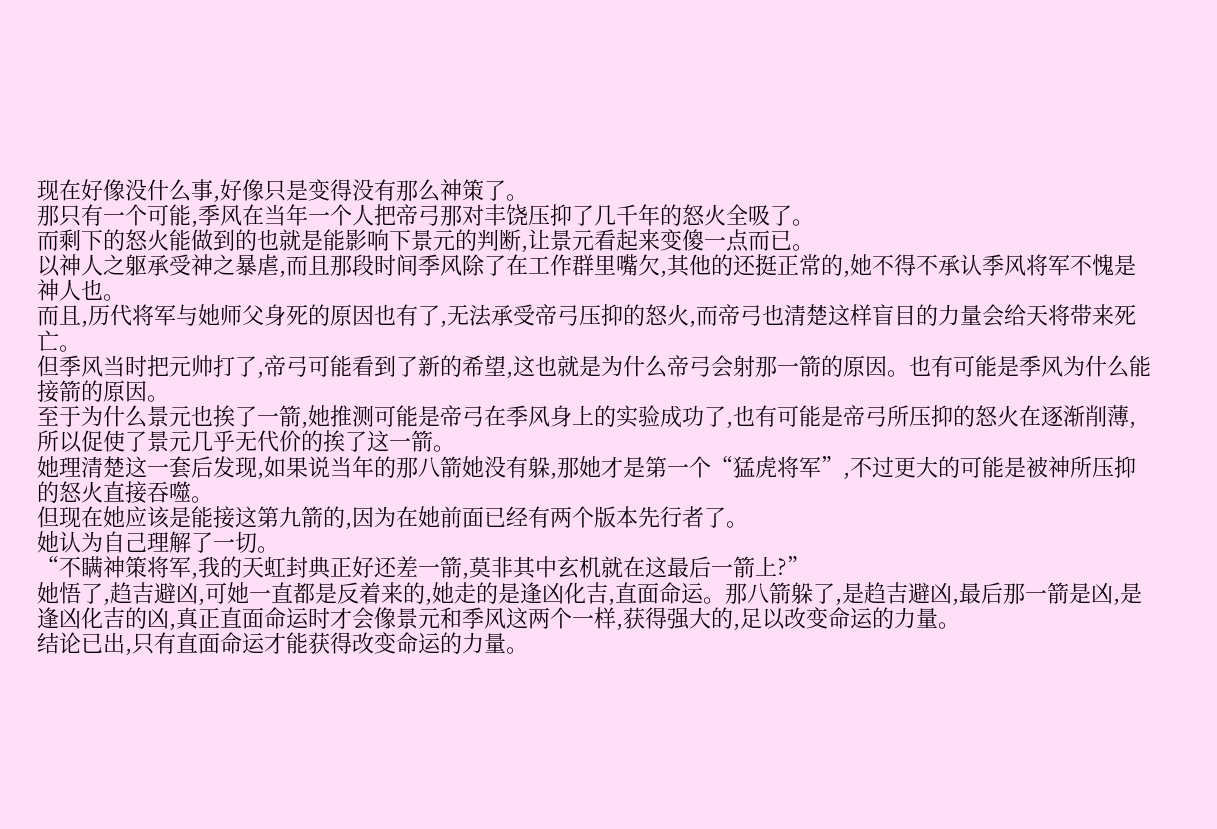现在好像没什么事,好像只是变得没有那么神策了。
那只有一个可能,季风在当年一个人把帝弓那对丰饶压抑了几千年的怒火全吸了。
而剩下的怒火能做到的也就是能影响下景元的判断,让景元看起来变傻一点而已。
以神人之躯承受神之暴虐,而且那段时间季风除了在工作群里嘴欠,其他的还挺正常的,她不得不承认季风将军不愧是神人也。
而且,历代将军与她师父身死的原因也有了,无法承受帝弓压抑的怒火,而帝弓也清楚这样盲目的力量会给天将带来死亡。
但季风当时把元帅打了,帝弓可能看到了新的希望,这也就是为什么帝弓会射那一箭的原因。也有可能是季风为什么能接箭的原因。
至于为什么景元也挨了一箭,她推测可能是帝弓在季风身上的实验成功了,也有可能是帝弓所压抑的怒火在逐渐削薄,所以促使了景元几乎无代价的挨了这一箭。
她理清楚这一套后发现,如果说当年的那八箭她没有躲,那她才是第一个“猛虎将军”,不过更大的可能是被神所压抑的怒火直接吞噬。
但现在她应该是能接这第九箭的,因为在她前面已经有两个版本先行者了。
她认为自己理解了一切。
“不瞒神策将军,我的天虹封典正好还差一箭,莫非其中玄机就在这最后一箭上?”
她悟了,趋吉避凶,可她一直都是反着来的,她走的是逢凶化吉,直面命运。那八箭躲了,是趋吉避凶,最后那一箭是凶,是逢凶化吉的凶,真正直面命运时才会像景元和季风这两个一样,获得强大的,足以改变命运的力量。
结论已出,只有直面命运才能获得改变命运的力量。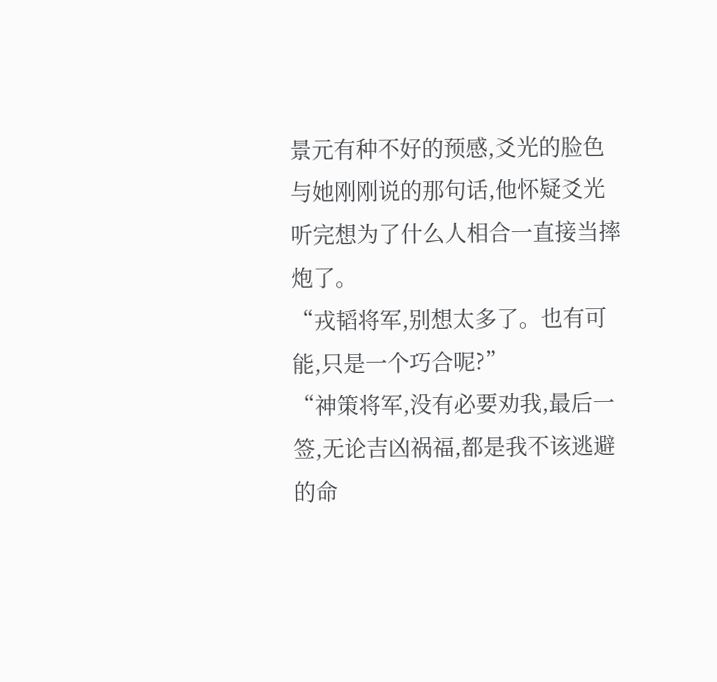景元有种不好的预感,爻光的脸色与她刚刚说的那句话,他怀疑爻光听完想为了什么人相合一直接当摔炮了。
“戎韬将军,别想太多了。也有可能,只是一个巧合呢?”
“神策将军,没有必要劝我,最后一签,无论吉凶祸福,都是我不该逃避的命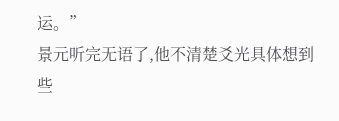运。”
景元听完无语了,他不清楚爻光具体想到些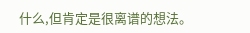什么,但肯定是很离谱的想法。